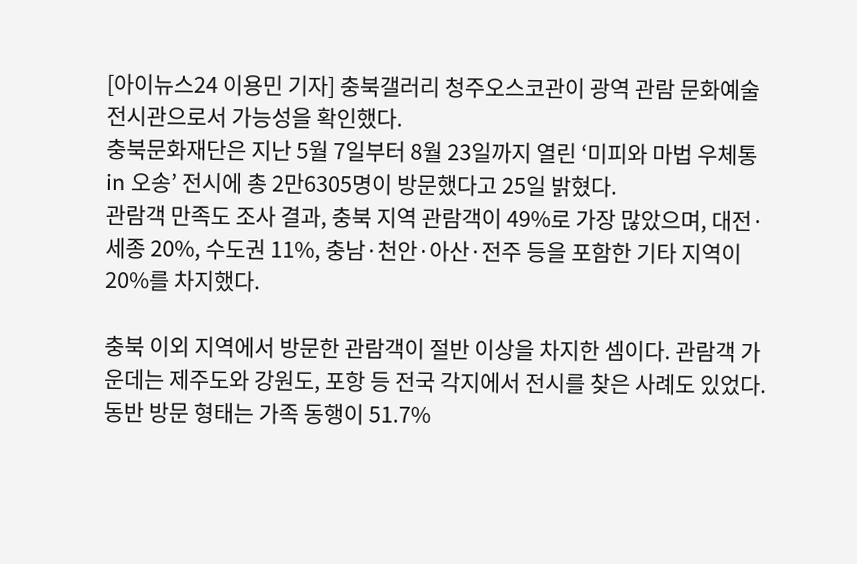[아이뉴스24 이용민 기자] 충북갤러리 청주오스코관이 광역 관람 문화예술전시관으로서 가능성을 확인했다.
충북문화재단은 지난 5월 7일부터 8월 23일까지 열린 ‘미피와 마법 우체통 in 오송’ 전시에 총 2만6305명이 방문했다고 25일 밝혔다.
관람객 만족도 조사 결과, 충북 지역 관람객이 49%로 가장 많았으며, 대전·세종 20%, 수도권 11%, 충남·천안·아산·전주 등을 포함한 기타 지역이 20%를 차지했다.

충북 이외 지역에서 방문한 관람객이 절반 이상을 차지한 셈이다. 관람객 가운데는 제주도와 강원도, 포항 등 전국 각지에서 전시를 찾은 사례도 있었다.
동반 방문 형태는 가족 동행이 51.7%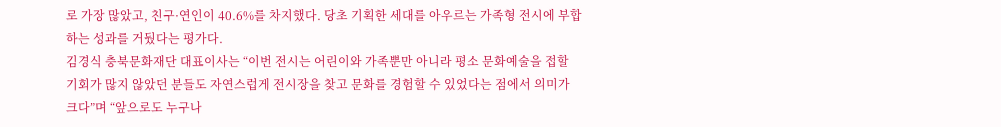로 가장 많았고, 친구·연인이 40.6%를 차지했다. 당초 기획한 세대를 아우르는 가족형 전시에 부합하는 성과를 거뒀다는 평가다.
김경식 충북문화재단 대표이사는 “이번 전시는 어린이와 가족뿐만 아니라 평소 문화예술을 접할 기회가 많지 않았던 분들도 자연스럽게 전시장을 찾고 문화를 경험할 수 있었다는 점에서 의미가 크다”며 “앞으로도 누구나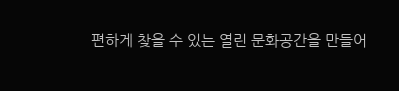편하게 찾을 수 있는 열린 문화공간을 만들어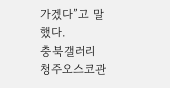가겠다”고 말했다.
충북갤러리 청주오스코관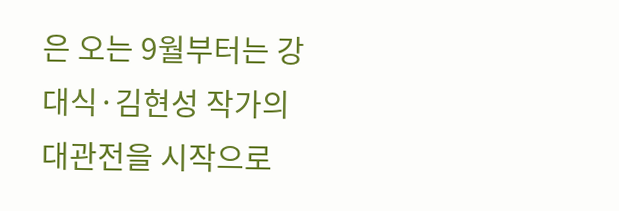은 오는 9월부터는 강대식·김현성 작가의 대관전을 시작으로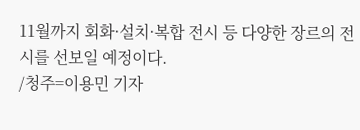11월까지 회화·설치·복합 전시 등 다양한 장르의 전시를 선보일 예정이다.
/청주=이용민 기자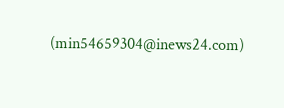(min54659304@inews24.com)